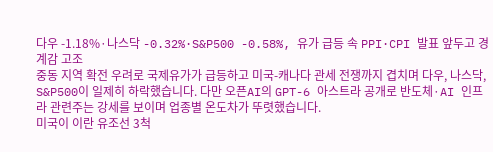다우 -1.18%·나스닥 -0.32%·S&P500 -0.58%, 유가 급등 속 PPI·CPI 발표 앞두고 경계감 고조
중동 지역 확전 우려로 국제유가가 급등하고 미국-캐나다 관세 전쟁까지 겹치며 다우, 나스닥, S&P500이 일제히 하락했습니다. 다만 오픈AI의 GPT-6 아스트라 공개로 반도체·AI 인프라 관련주는 강세를 보이며 업종별 온도차가 뚜렷했습니다.
미국이 이란 유조선 3척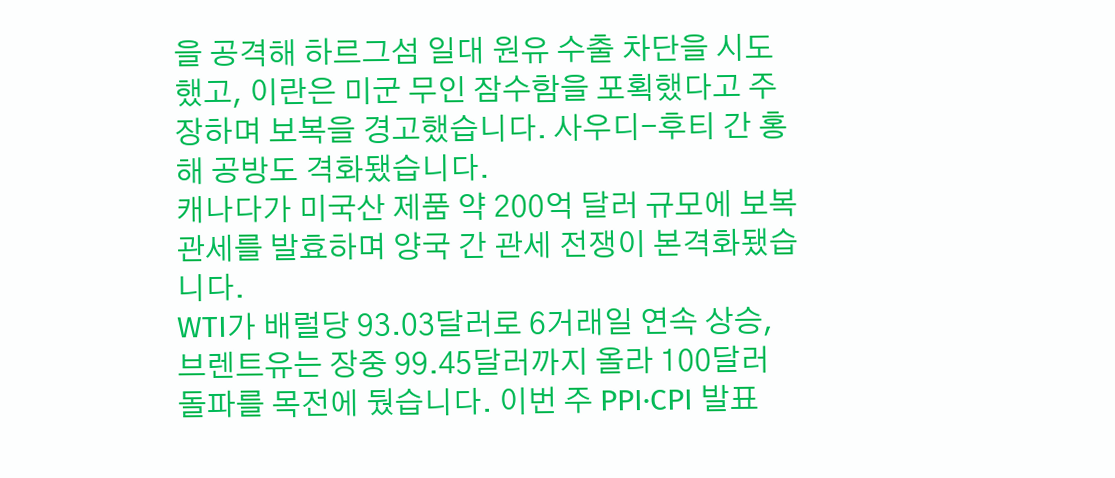을 공격해 하르그섬 일대 원유 수출 차단을 시도했고, 이란은 미군 무인 잠수함을 포획했다고 주장하며 보복을 경고했습니다. 사우디-후티 간 홍해 공방도 격화됐습니다.
캐나다가 미국산 제품 약 200억 달러 규모에 보복 관세를 발효하며 양국 간 관세 전쟁이 본격화됐습니다.
WTI가 배럴당 93.03달러로 6거래일 연속 상승, 브렌트유는 장중 99.45달러까지 올라 100달러 돌파를 목전에 뒀습니다. 이번 주 PPI·CPI 발표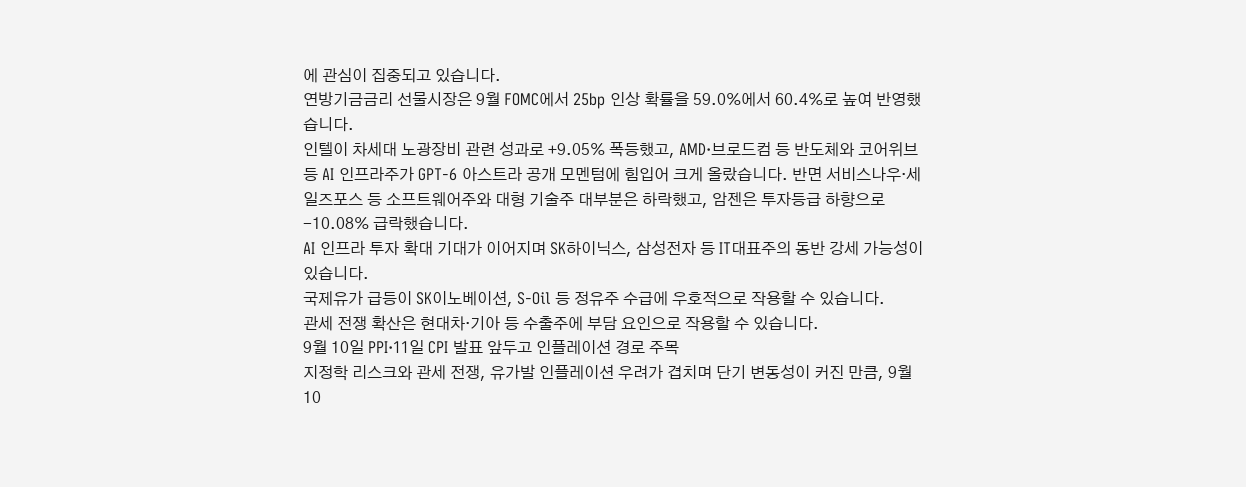에 관심이 집중되고 있습니다.
연방기금금리 선물시장은 9월 FOMC에서 25bp 인상 확률을 59.0%에서 60.4%로 높여 반영했습니다.
인텔이 차세대 노광장비 관련 성과로 +9.05% 폭등했고, AMD·브로드컴 등 반도체와 코어위브 등 AI 인프라주가 GPT-6 아스트라 공개 모멘텀에 힘입어 크게 올랐습니다. 반면 서비스나우·세일즈포스 등 소프트웨어주와 대형 기술주 대부분은 하락했고, 암젠은 투자등급 하향으로 -10.08% 급락했습니다.
AI 인프라 투자 확대 기대가 이어지며 SK하이닉스, 삼성전자 등 IT대표주의 동반 강세 가능성이 있습니다.
국제유가 급등이 SK이노베이션, S-Oil 등 정유주 수급에 우호적으로 작용할 수 있습니다.
관세 전쟁 확산은 현대차·기아 등 수출주에 부담 요인으로 작용할 수 있습니다.
9월 10일 PPI·11일 CPI 발표 앞두고 인플레이션 경로 주목
지정학 리스크와 관세 전쟁, 유가발 인플레이션 우려가 겹치며 단기 변동성이 커진 만큼, 9월 10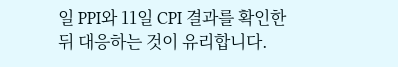일 PPI와 11일 CPI 결과를 확인한 뒤 대응하는 것이 유리합니다.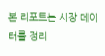본 리포트는 시장 데이터를 정리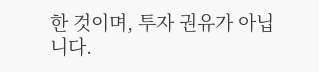한 것이며, 투자 권유가 아닙니다.